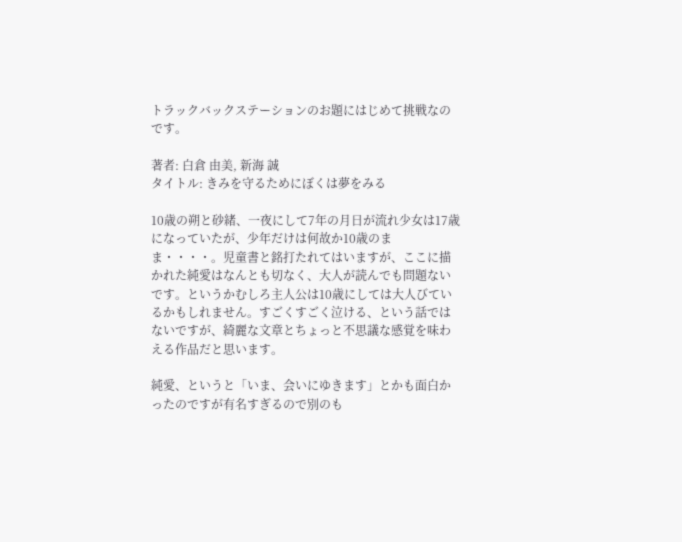トラックバックステーションのお題にはじめて挑戦なのです。

著者: 白倉 由美, 新海 誠
タイトル: きみを守るためにぼくは夢をみる

10歳の朔と砂緒、一夜にして7年の月日が流れ少女は17歳になっていたが、少年だけは何故か10歳のまま・・・・。児童書と銘打たれてはいますが、ここに描かれた純愛はなんとも切なく、大人が読んでも問題ないです。というかむしろ主人公は10歳にしては大人びているかもしれません。すごくすごく泣ける、という話ではないですが、綺麗な文章とちょっと不思議な感覚を味わえる作品だと思います。

純愛、というと「いま、会いにゆきます」とかも面白かったのですが有名すぎるので別のも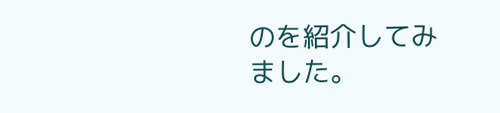のを紹介してみました。